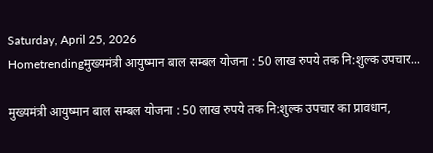Saturday, April 25, 2026
Hometrendingमुख्यमंत्री आयुष्मान बाल सम्बल योजना : 50 लाख रुपये तक नि:शुल्क उपचार...

मुख्यमंत्री आयुष्मान बाल सम्बल योजना : 50 लाख रुपये तक नि:शुल्क उपचार का प्रावधान,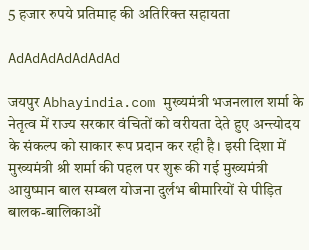5 हजार रुपये प्रतिमाह की अतिरिक्त सहायता

AdAdAdAdAdAdAd

जयपुर Abhayindia.com मुख्यमंत्री भजनलाल शर्मा के नेतृत्व में राज्य सरकार वंचितों को वरीयता देते हुए अन्त्योदय के संकल्प को साकार रूप प्रदान कर रही है। इसी दिशा में मुख्यमंत्री श्री शर्मा की पहल पर शुरू की गई मुख्यमंत्री आयुष्मान बाल सम्बल योजना दुर्लभ बीमारियों से पीड़ित बालक-बालिकाओं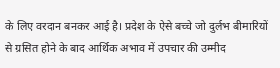के लिए वरदान बनकर आई है। प्रदेश के ऐसे बच्चे जो दुर्लभ बीमारियों से ग्रसित होने के बाद आर्थिक अभाव में उपचार की उम्मीद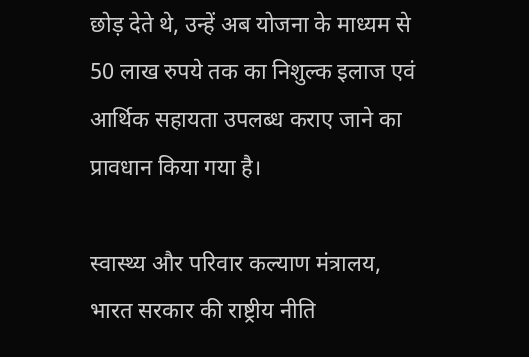छोड़ देते थे, उन्हें अब योजना के माध्यम से 50 लाख रुपये तक का निशुल्क इलाज एवं आर्थिक सहायता उपलब्ध कराए जाने का प्रावधान किया गया है।

स्वास्थ्य और परिवार कल्याण मंत्रालय, भारत सरकार की राष्ट्रीय नीति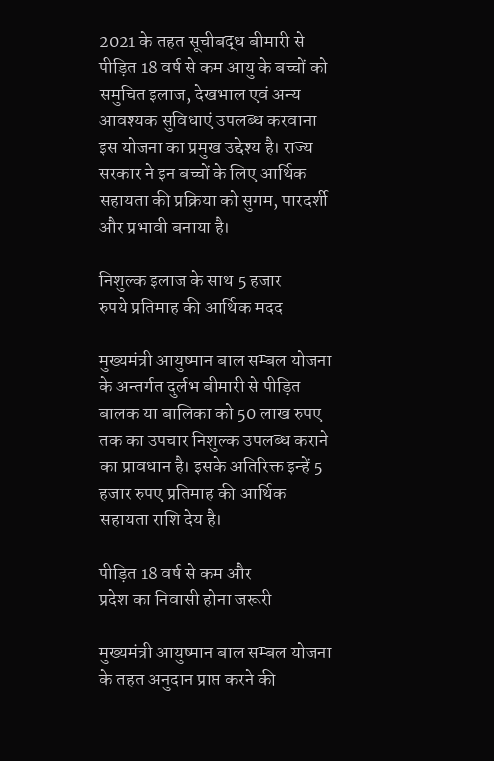2021 के तहत सूचीबद्ध बीमारी से पीड़ित 18 वर्ष से कम आयु के बच्चों को समुचित इलाज, देखभाल एवं अन्य आवश्यक सुविधाएं उपलब्ध करवाना इस योजना का प्रमुख उद्देश्य है। राज्य सरकार ने इन बच्चों के लिए आर्थिक सहायता की प्रक्रिया को सुगम, पारदर्शी और प्रभावी बनाया है।

निशुल्क इलाज के साथ 5 हजार
रुपये प्रतिमाह की आर्थिक मदद

मुख्यमंत्री आयुष्मान बाल सम्बल योजना के अन्तर्गत दुर्लभ बीमारी से पीड़ित बालक या बालिका को 50 लाख रुपए तक का उपचार निशुल्क उपलब्ध कराने का प्रावधान है। इसके अतिरिक्त इन्हें 5 हजार रुपए प्रतिमाह की आर्थिक सहायता राशि देय है।

पीड़ित 18 वर्ष से कम और
प्रदेश का निवासी होना जरूरी

मुख्यमंत्री आयुष्मान बाल सम्बल योजना के तहत अनुदान प्राप्त करने की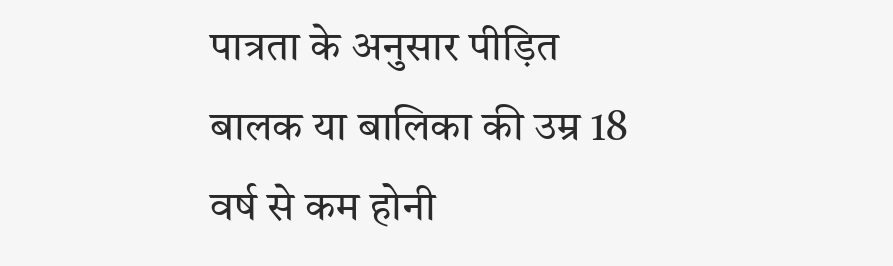पात्रता के अनुसार पीड़ित बालक या बालिका की उम्र 18 वर्ष से कम होनी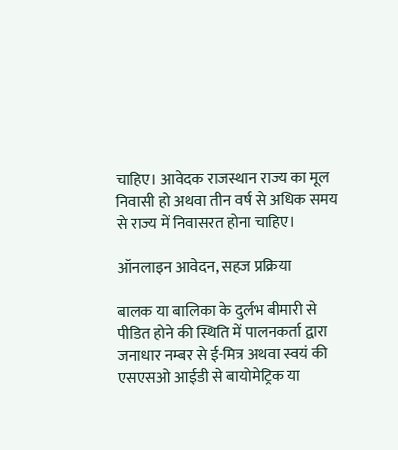चाहिए। आवेदक राजस्थान राज्य का मूल निवासी हो अथवा तीन वर्ष से अधिक समय से राज्य में निवासरत होना चाहिए।

ऑनलाइन आवेदन, सहज प्रक्रिया

बालक या बालिका के दुर्लभ बीमारी से पीडित होने की स्थिति में पालनकर्ता द्वारा जनाधार नम्बर से ई-मित्र अथवा स्वयं की एसएसओ आईडी से बायोमेट्रिक या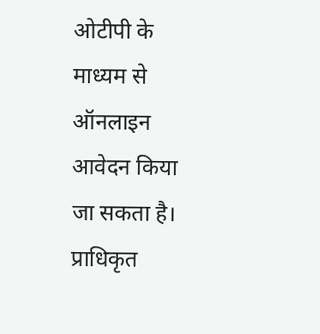ओटीपी के माध्यम से ऑनलाइन आवेदन किया जा सकता है। प्राधिकृत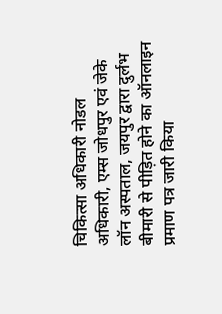चिकित्सा अधिकारी नोडल अधिकारी, एम्स जोधपुर एवं जेके लॉन अस्पताल, जयपुर द्वारा दुर्लभ बीमारी से पीड़ित होने का ऑनलाइन प्रमाण पत्र जारी किया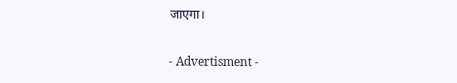जाएगा।

- Advertisment -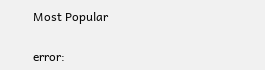Most Popular

error: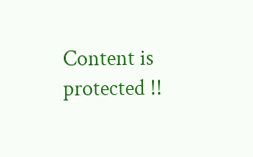Content is protected !!